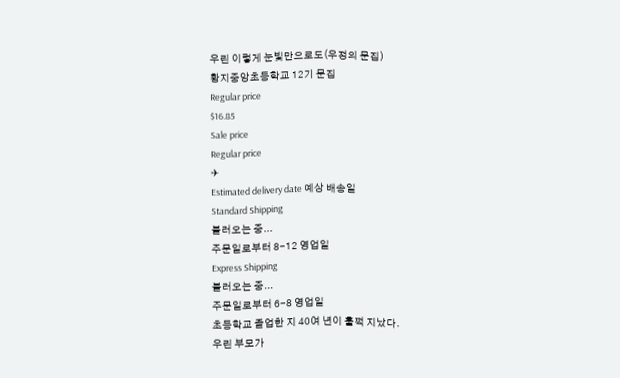우린 이렇게 눈빛만으로도(우정의 문집)
황지중앙초등학교 12기 문집
Regular price
$16.85
Sale price
Regular price
✈
Estimated delivery date 예상 배송일
Standard Shipping
불러오는 중...
주문일로부터 8-12 영업일
Express Shipping
불러오는 중...
주문일로부터 6-8 영업일
초등학교 졸업한 지 40여 년이 훌쩍 지났다.
우린 부모가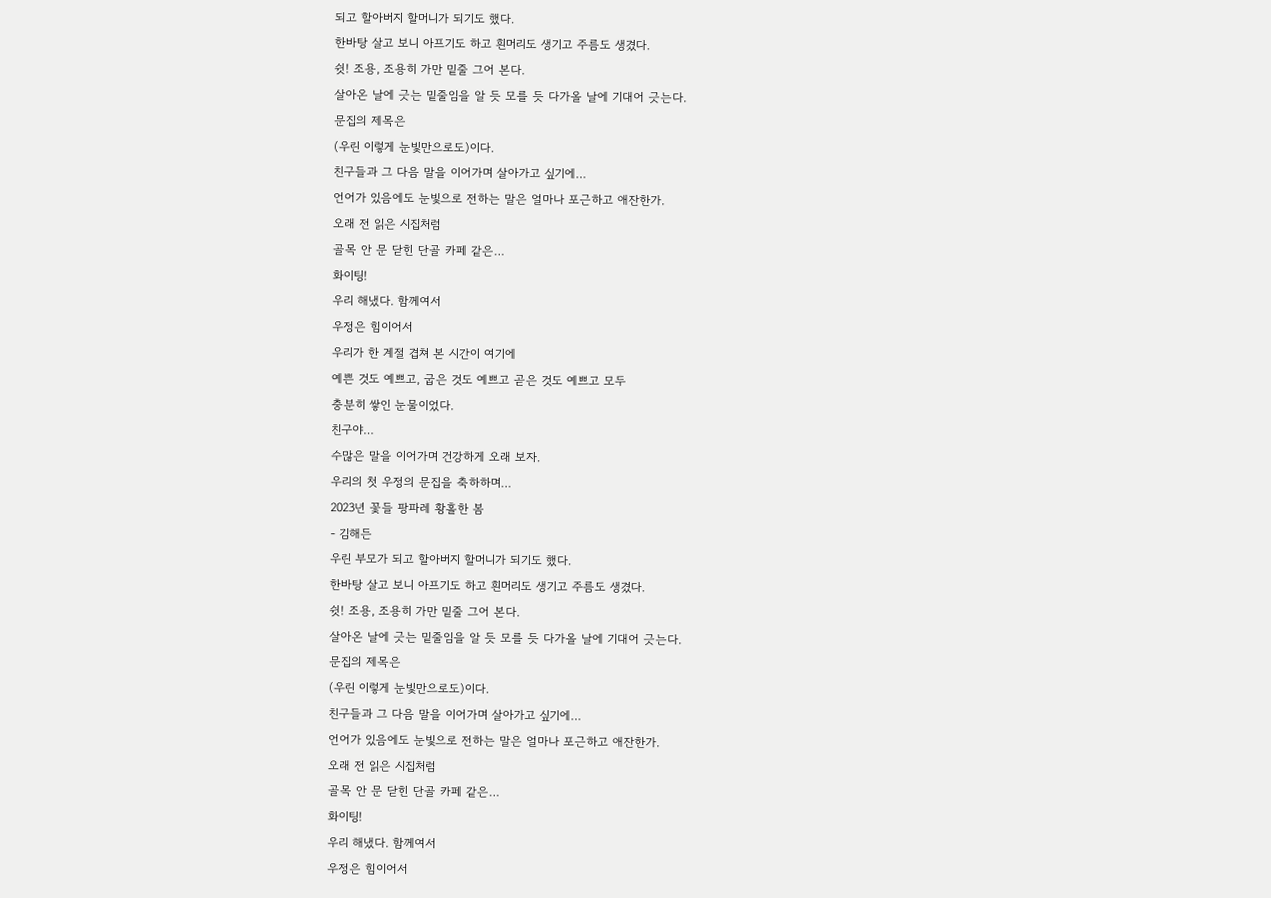되고 할아버지 할머니가 되기도 했다.
한바탕 살고 보니 아프기도 하고 흰머리도 생기고 주름도 생겼다.
쉿! 조용, 조용히 가만 밑줄 그어 본다.
살아온 날에 긋는 밑줄임을 알 듯 모를 듯 다가올 날에 기대어 긋는다.
문집의 제목은
(우린 이렇게 눈빛만으로도)이다.
친구들과 그 다음 말을 이어가며 살아가고 싶기에…
언어가 있음에도 눈빛으로 전하는 말은 얼마나 포근하고 애잔한가.
오래 전 읽은 시집처럼
골목 안 문 닫힌 단골 카페 같은…
화이팅!
우리 해냈다. 함께여서
우정은 힘이어서
우리가 한 계절 겹쳐 본 시간이 여기에
예쁜 것도 예쁘고, 굽은 것도 예쁘고 곧은 것도 예쁘고 모두
충분히 쌓인 눈물이었다.
친구야…
수많은 말을 이어가며 건강하게 오래 보자.
우리의 첫 우정의 문집을 축하하며…
2023년 꽃들 팡파레 황홀한 봄
- 김해든
우린 부모가 되고 할아버지 할머니가 되기도 했다.
한바탕 살고 보니 아프기도 하고 흰머리도 생기고 주름도 생겼다.
쉿! 조용, 조용히 가만 밑줄 그어 본다.
살아온 날에 긋는 밑줄임을 알 듯 모를 듯 다가올 날에 기대어 긋는다.
문집의 제목은
(우린 이렇게 눈빛만으로도)이다.
친구들과 그 다음 말을 이어가며 살아가고 싶기에…
언어가 있음에도 눈빛으로 전하는 말은 얼마나 포근하고 애잔한가.
오래 전 읽은 시집처럼
골목 안 문 닫힌 단골 카페 같은…
화이팅!
우리 해냈다. 함께여서
우정은 힘이어서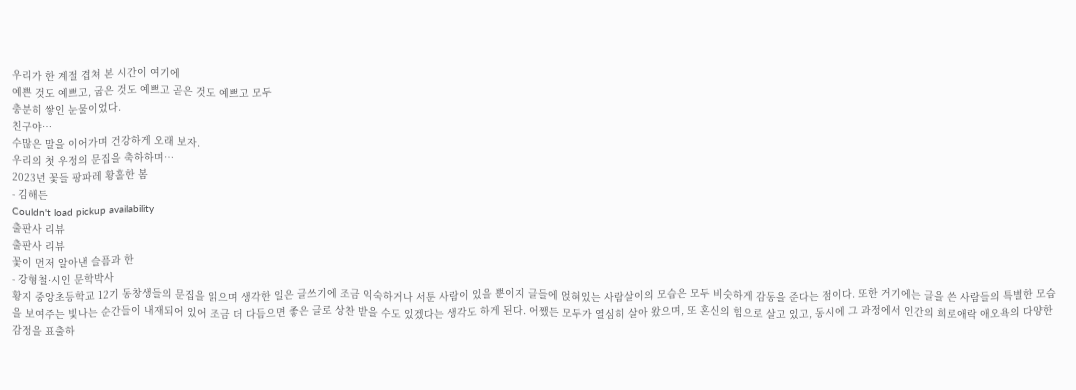우리가 한 계절 겹쳐 본 시간이 여기에
예쁜 것도 예쁘고, 굽은 것도 예쁘고 곧은 것도 예쁘고 모두
충분히 쌓인 눈물이었다.
친구야…
수많은 말을 이어가며 건강하게 오래 보자.
우리의 첫 우정의 문집을 축하하며…
2023년 꽃들 팡파레 황홀한 봄
- 김해든
Couldn't load pickup availability
출판사 리뷰
출판사 리뷰
꽃이 먼저 알아낸 슬픔과 한
- 강형철·시인 문학박사
황지 중앙초등학교 12기 동창생들의 문집을 읽으며 생각한 일은 글쓰기에 조금 익숙하거나 서툰 사람이 있을 뿐이지 글들에 얹혀있는 사람살이의 모습은 모두 비슷하게 감동을 준다는 점이다. 또한 거기에는 글을 쓴 사람들의 특별한 모습을 보여주는 빛나는 순간들이 내재되어 있어 조금 더 다듬으면 좋은 글로 상찬 받을 수도 있겠다는 생각도 하게 된다. 어쨌든 모두가 열심히 살아 왔으며, 또 혼신의 힘으로 살고 있고, 동시에 그 과정에서 인간의 희로애락 애오욕의 다양한 감정을 표출하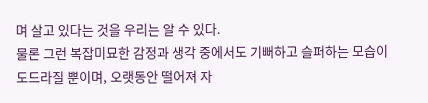며 살고 있다는 것을 우리는 알 수 있다.
물론 그런 복잡미묘한 감정과 생각 중에서도 기뻐하고 슬퍼하는 모습이 도드라질 뿐이며, 오랫동안 떨어져 자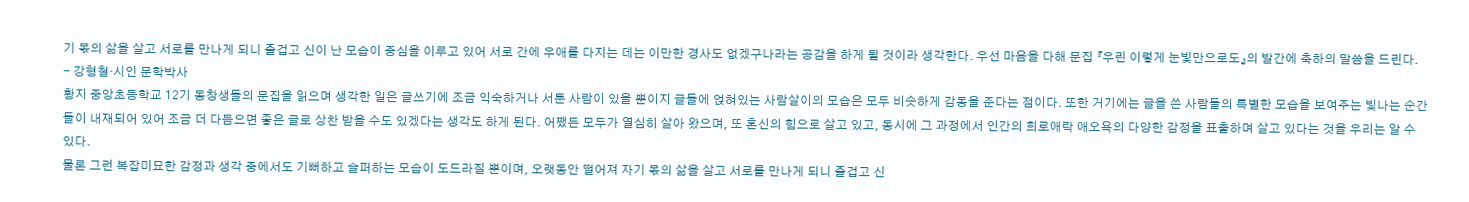기 몫의 삶을 살고 서로를 만나게 되니 즐겁고 신이 난 모습이 중심을 이루고 있어 서로 간에 우애를 다지는 데는 이만한 경사도 없겠구나라는 공감을 하게 될 것이라 생각한다. 우선 마음을 다해 문집 『우린 이렇게 눈빛만으로도』의 발간에 축하의 말씀을 드린다.
- 강형철·시인 문학박사
황지 중앙초등학교 12기 동창생들의 문집을 읽으며 생각한 일은 글쓰기에 조금 익숙하거나 서툰 사람이 있을 뿐이지 글들에 얹혀있는 사람살이의 모습은 모두 비슷하게 감동을 준다는 점이다. 또한 거기에는 글을 쓴 사람들의 특별한 모습을 보여주는 빛나는 순간들이 내재되어 있어 조금 더 다듬으면 좋은 글로 상찬 받을 수도 있겠다는 생각도 하게 된다. 어쨌든 모두가 열심히 살아 왔으며, 또 혼신의 힘으로 살고 있고, 동시에 그 과정에서 인간의 희로애락 애오욕의 다양한 감정을 표출하며 살고 있다는 것을 우리는 알 수 있다.
물론 그런 복잡미묘한 감정과 생각 중에서도 기뻐하고 슬퍼하는 모습이 도드라질 뿐이며, 오랫동안 떨어져 자기 몫의 삶을 살고 서로를 만나게 되니 즐겁고 신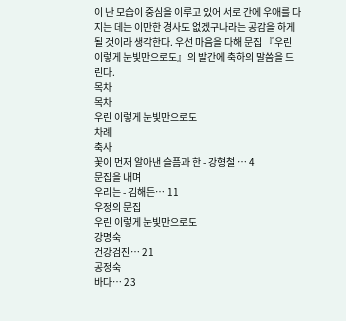이 난 모습이 중심을 이루고 있어 서로 간에 우애를 다지는 데는 이만한 경사도 없겠구나라는 공감을 하게 될 것이라 생각한다. 우선 마음을 다해 문집 『우린 이렇게 눈빛만으로도』의 발간에 축하의 말씀을 드린다.
목차
목차
우린 이렇게 눈빛만으로도
차례
축사
꽃이 먼저 알아낸 슬픔과 한 - 강형철 … 4
문집을 내며
우리는 - 김해든… 11
우정의 문집
우린 이렇게 눈빛만으로도
강명숙
건강검진… 21
공정숙
바다… 23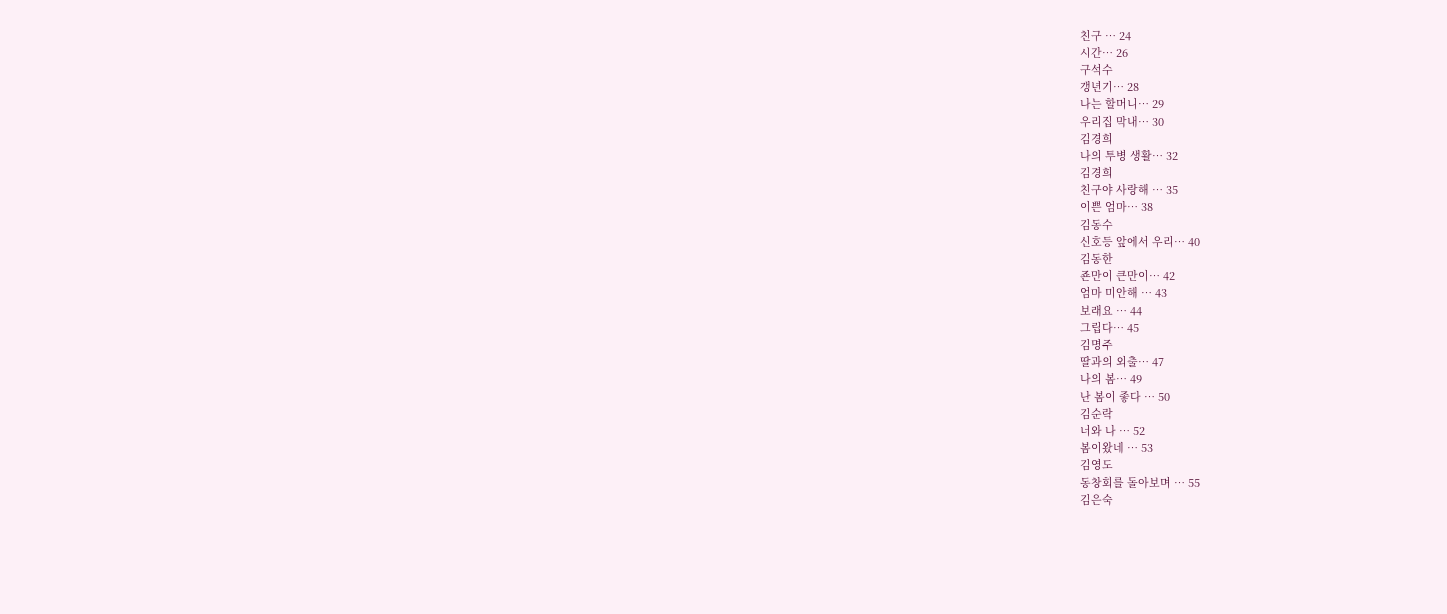친구 … 24
시간… 26
구석수
갱년기… 28
나는 할머니… 29
우리집 막내… 30
김경희
나의 투병 생활… 32
김경희
친구야 사랑해 … 35
이쁜 엄마… 38
김동수
신호등 앞에서 우리… 40
김동한
죤만이 큰만이… 42
엄마 미안해 … 43
보래요 … 44
그립다… 45
김명주
딸과의 외출… 47
나의 봄… 49
난 봄이 좋다 … 50
김순락
너와 나 … 52
봄이왔네 … 53
김영도
동창회를 돌아보며 … 55
김은숙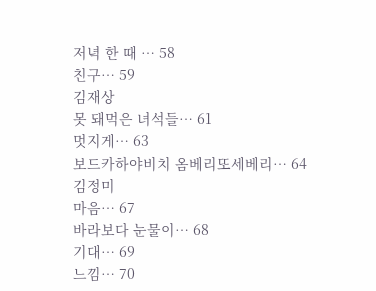저녁 한 때 … 58
친구… 59
김재상
못 돼먹은 녀석들… 61
멋지게… 63
보드카하야비치 옴베리또세베리… 64
김정미
마음… 67
바라보다 눈물이… 68
기대… 69
느낌… 70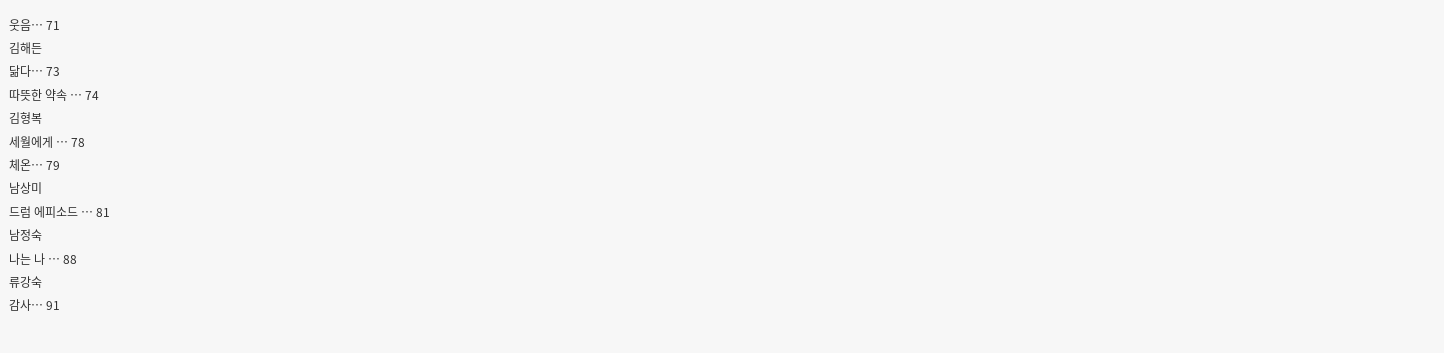웃음… 71
김해든
닮다… 73
따뜻한 약속 … 74
김형복
세월에게 … 78
체온… 79
남상미
드럼 에피소드 … 81
남정숙
나는 나 … 88
류강숙
감사… 91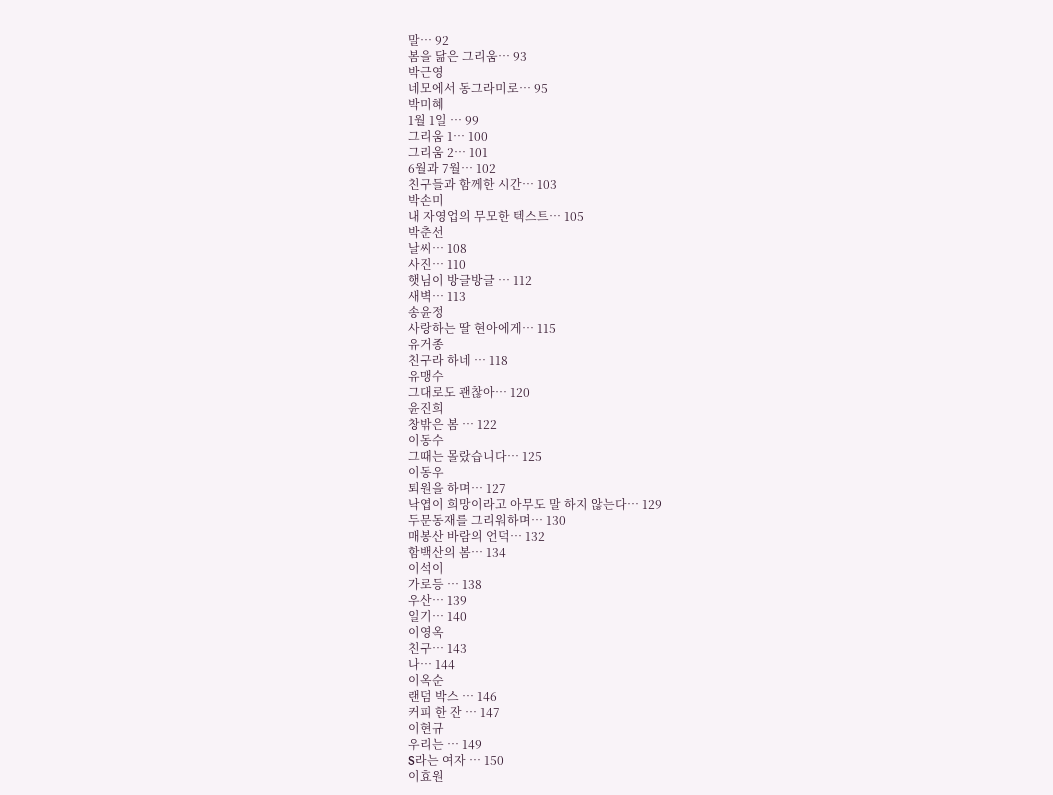말… 92
봄을 닮은 그리움… 93
박근영
네모에서 동그라미로… 95
박미혜
1월 1일 … 99
그리움 1… 100
그리움 2… 101
6월과 7월… 102
친구들과 함께한 시간… 103
박손미
내 자영업의 무모한 텍스트… 105
박춘선
날씨… 108
사진… 110
햇님이 방글방글 … 112
새벽… 113
송윤정
사랑하는 딸 현아에게… 115
유거종
친구라 하네 … 118
유맹수
그대로도 괜찮아… 120
윤진희
창밖은 봄 … 122
이동수
그때는 몰랐습니다… 125
이동우
퇴원을 하며… 127
낙엽이 희망이라고 아무도 말 하지 않는다… 129
두문동재를 그리워하며… 130
매봉산 바람의 언덕… 132
함백산의 봄… 134
이석이
가로등 … 138
우산… 139
일기… 140
이영옥
친구… 143
나… 144
이옥순
랜덤 박스 … 146
커피 한 잔 … 147
이현규
우리는 … 149
S라는 여자 … 150
이효원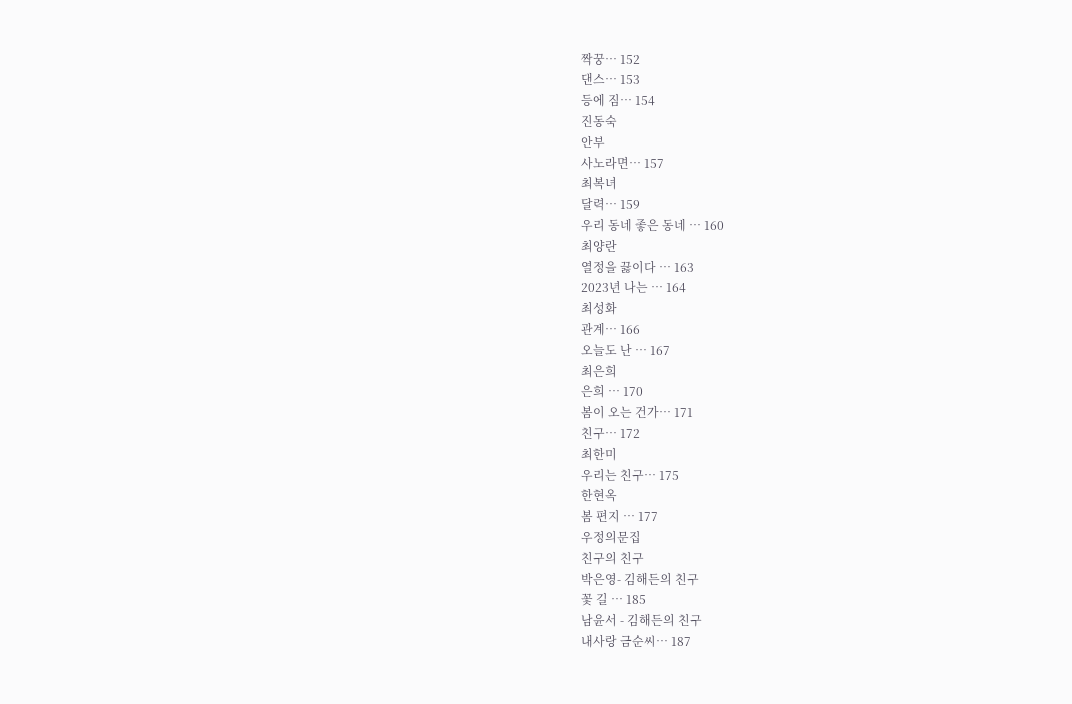짝꿍… 152
댄스… 153
등에 짐… 154
진동숙
안부
사노라면… 157
최복녀
달력… 159
우리 동네 좋은 동네 … 160
최양란
열정을 끓이다 … 163
2023년 나는 … 164
최성화
관계… 166
오늘도 난 … 167
최은희
은희 … 170
봄이 오는 건가… 171
친구… 172
최한미
우리는 친구… 175
한현옥
봄 편지 … 177
우정의문집
친구의 친구
박은영- 김해든의 친구
꽃 길 … 185
남윤서 - 김해든의 친구
내사랑 금순씨… 187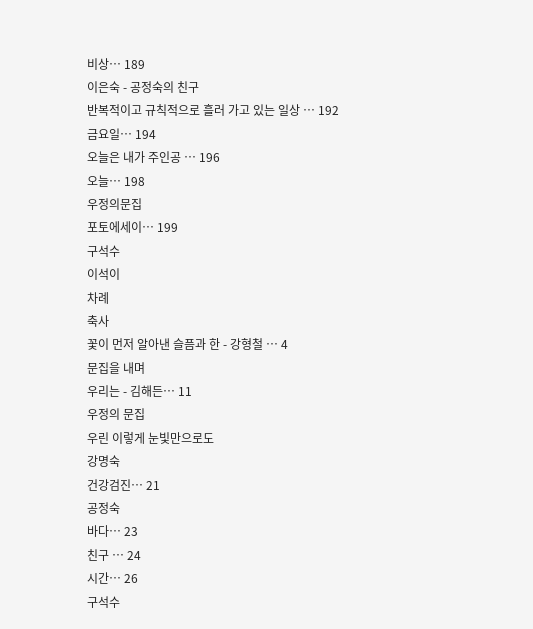비상… 189
이은숙 - 공정숙의 친구
반복적이고 규칙적으로 흘러 가고 있는 일상 … 192
금요일… 194
오늘은 내가 주인공 … 196
오늘… 198
우정의문집
포토에세이… 199
구석수
이석이
차례
축사
꽃이 먼저 알아낸 슬픔과 한 - 강형철 … 4
문집을 내며
우리는 - 김해든… 11
우정의 문집
우린 이렇게 눈빛만으로도
강명숙
건강검진… 21
공정숙
바다… 23
친구 … 24
시간… 26
구석수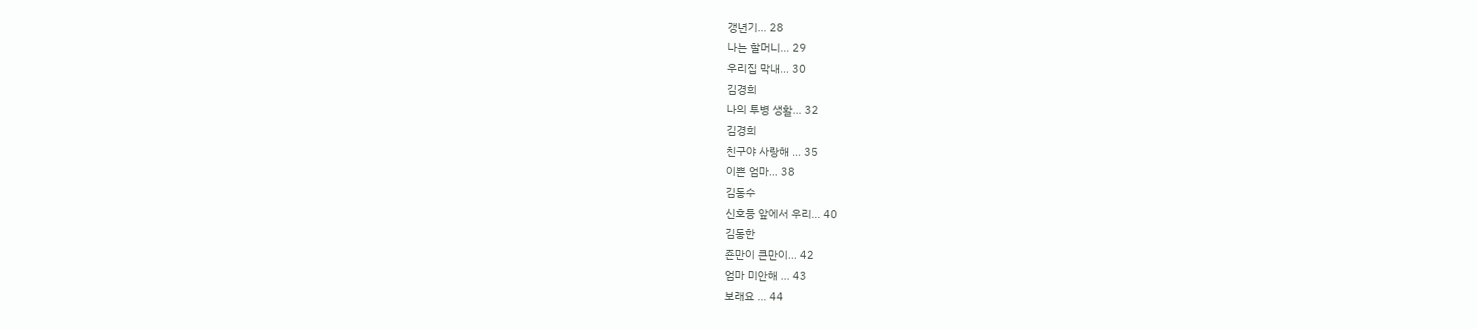갱년기… 28
나는 할머니… 29
우리집 막내… 30
김경희
나의 투병 생활… 32
김경희
친구야 사랑해 … 35
이쁜 엄마… 38
김동수
신호등 앞에서 우리… 40
김동한
죤만이 큰만이… 42
엄마 미안해 … 43
보래요 … 44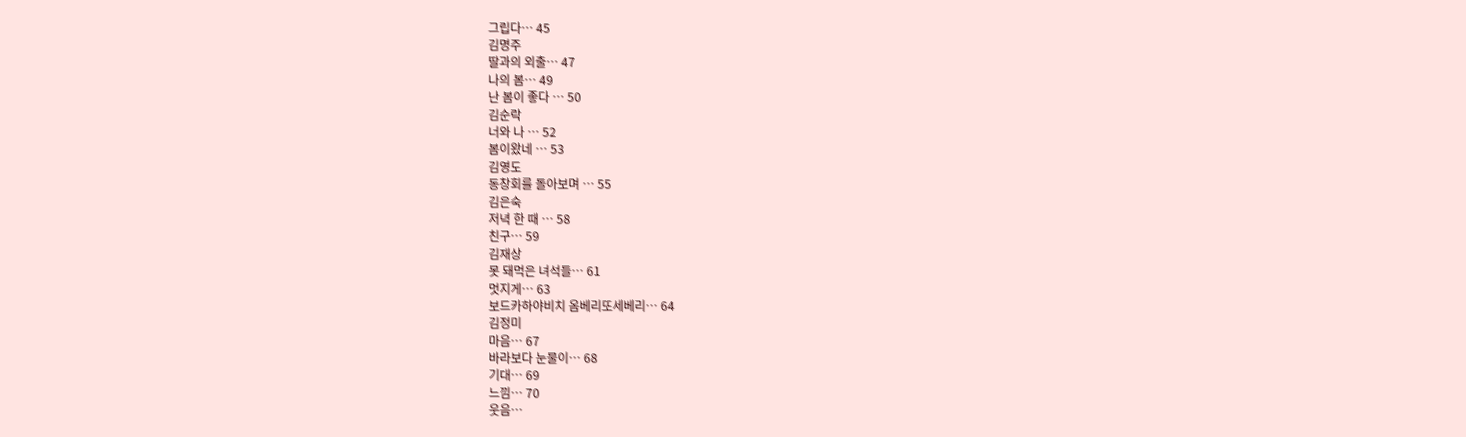그립다… 45
김명주
딸과의 외출… 47
나의 봄… 49
난 봄이 좋다 … 50
김순락
너와 나 … 52
봄이왔네 … 53
김영도
동창회를 돌아보며 … 55
김은숙
저녁 한 때 … 58
친구… 59
김재상
못 돼먹은 녀석들… 61
멋지게… 63
보드카하야비치 옴베리또세베리… 64
김정미
마음… 67
바라보다 눈물이… 68
기대… 69
느낌… 70
웃음…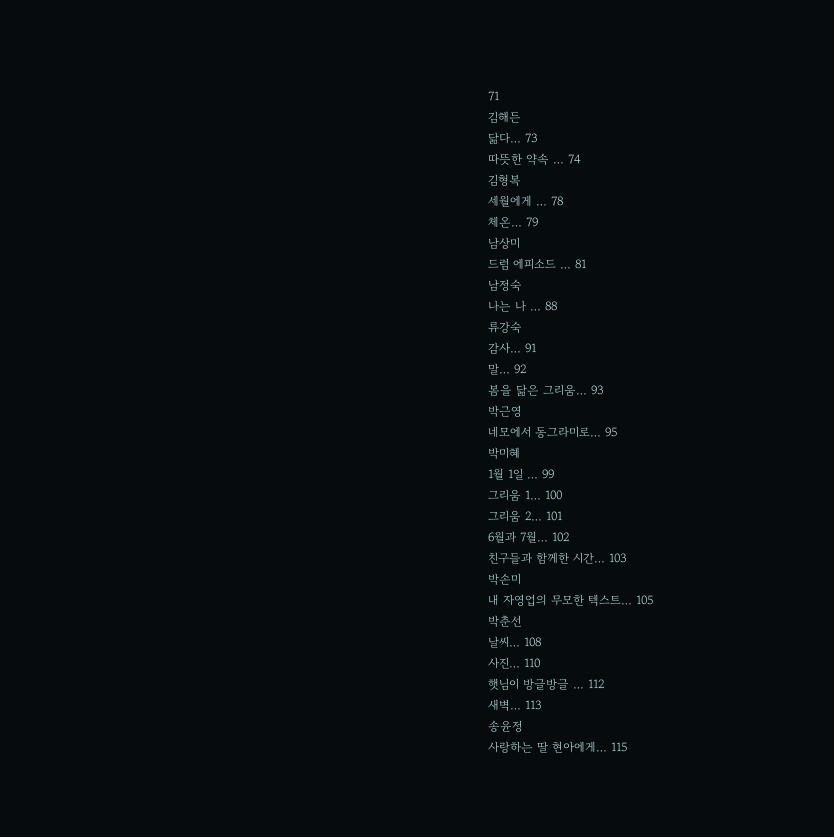71
김해든
닮다… 73
따뜻한 약속 … 74
김형복
세월에게 … 78
체온… 79
남상미
드럼 에피소드 … 81
남정숙
나는 나 … 88
류강숙
감사… 91
말… 92
봄을 닮은 그리움… 93
박근영
네모에서 동그라미로… 95
박미혜
1월 1일 … 99
그리움 1… 100
그리움 2… 101
6월과 7월… 102
친구들과 함께한 시간… 103
박손미
내 자영업의 무모한 텍스트… 105
박춘선
날씨… 108
사진… 110
햇님이 방글방글 … 112
새벽… 113
송윤정
사랑하는 딸 현아에게… 115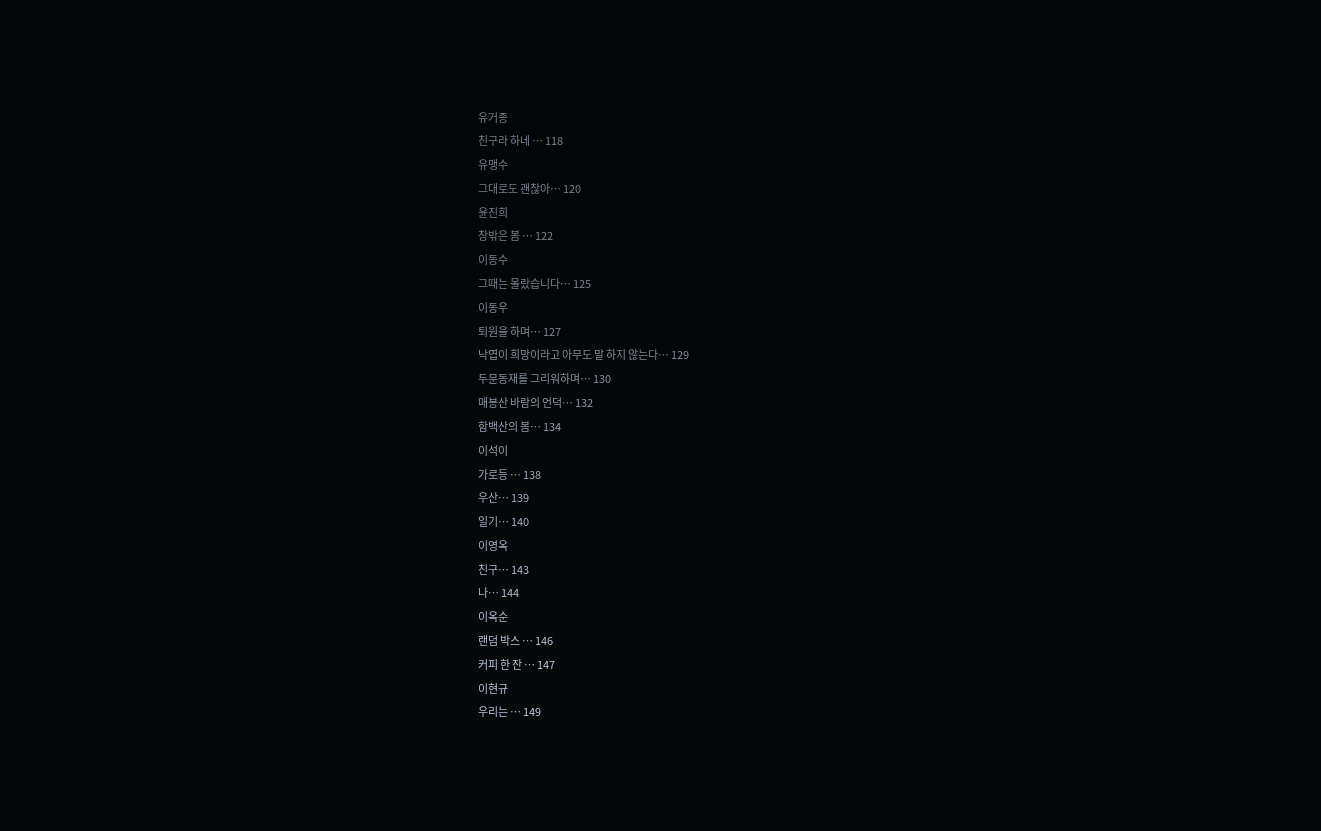유거종
친구라 하네 … 118
유맹수
그대로도 괜찮아… 120
윤진희
창밖은 봄 … 122
이동수
그때는 몰랐습니다… 125
이동우
퇴원을 하며… 127
낙엽이 희망이라고 아무도 말 하지 않는다… 129
두문동재를 그리워하며… 130
매봉산 바람의 언덕… 132
함백산의 봄… 134
이석이
가로등 … 138
우산… 139
일기… 140
이영옥
친구… 143
나… 144
이옥순
랜덤 박스 … 146
커피 한 잔 … 147
이현규
우리는 … 149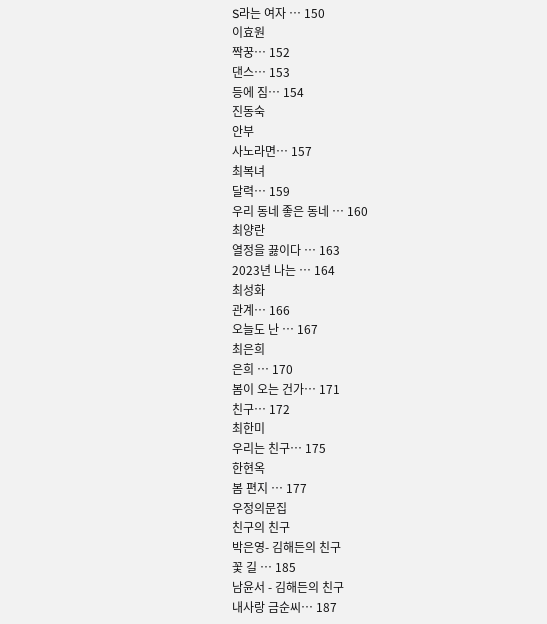S라는 여자 … 150
이효원
짝꿍… 152
댄스… 153
등에 짐… 154
진동숙
안부
사노라면… 157
최복녀
달력… 159
우리 동네 좋은 동네 … 160
최양란
열정을 끓이다 … 163
2023년 나는 … 164
최성화
관계… 166
오늘도 난 … 167
최은희
은희 … 170
봄이 오는 건가… 171
친구… 172
최한미
우리는 친구… 175
한현옥
봄 편지 … 177
우정의문집
친구의 친구
박은영- 김해든의 친구
꽃 길 … 185
남윤서 - 김해든의 친구
내사랑 금순씨… 187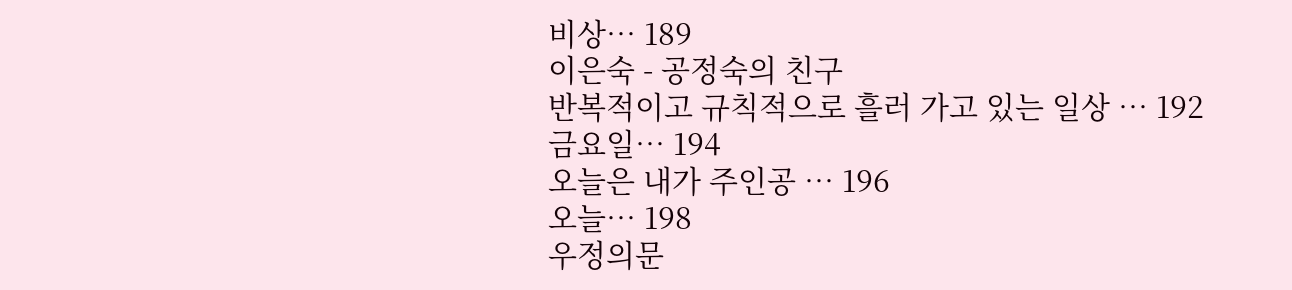비상… 189
이은숙 - 공정숙의 친구
반복적이고 규칙적으로 흘러 가고 있는 일상 … 192
금요일… 194
오늘은 내가 주인공 … 196
오늘… 198
우정의문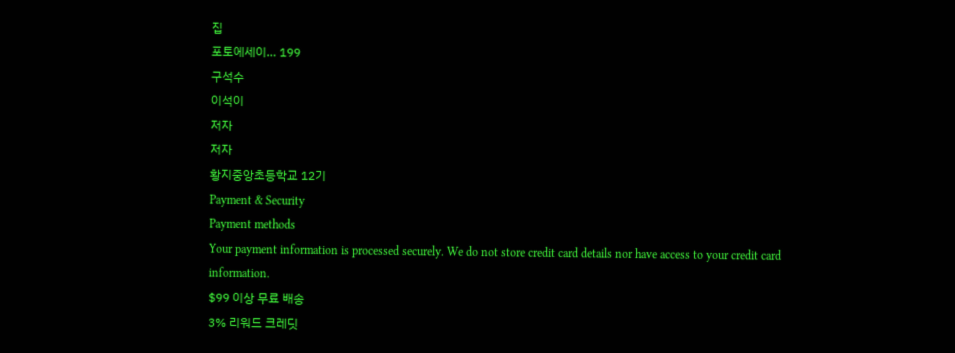집
포토에세이… 199
구석수
이석이
저자
저자
황지중앙초등학교 12기
Payment & Security
Payment methods
Your payment information is processed securely. We do not store credit card details nor have access to your credit card information.
$99 이상 무료 배송
3% 리워드 크레딧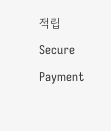적립
Secure Payment